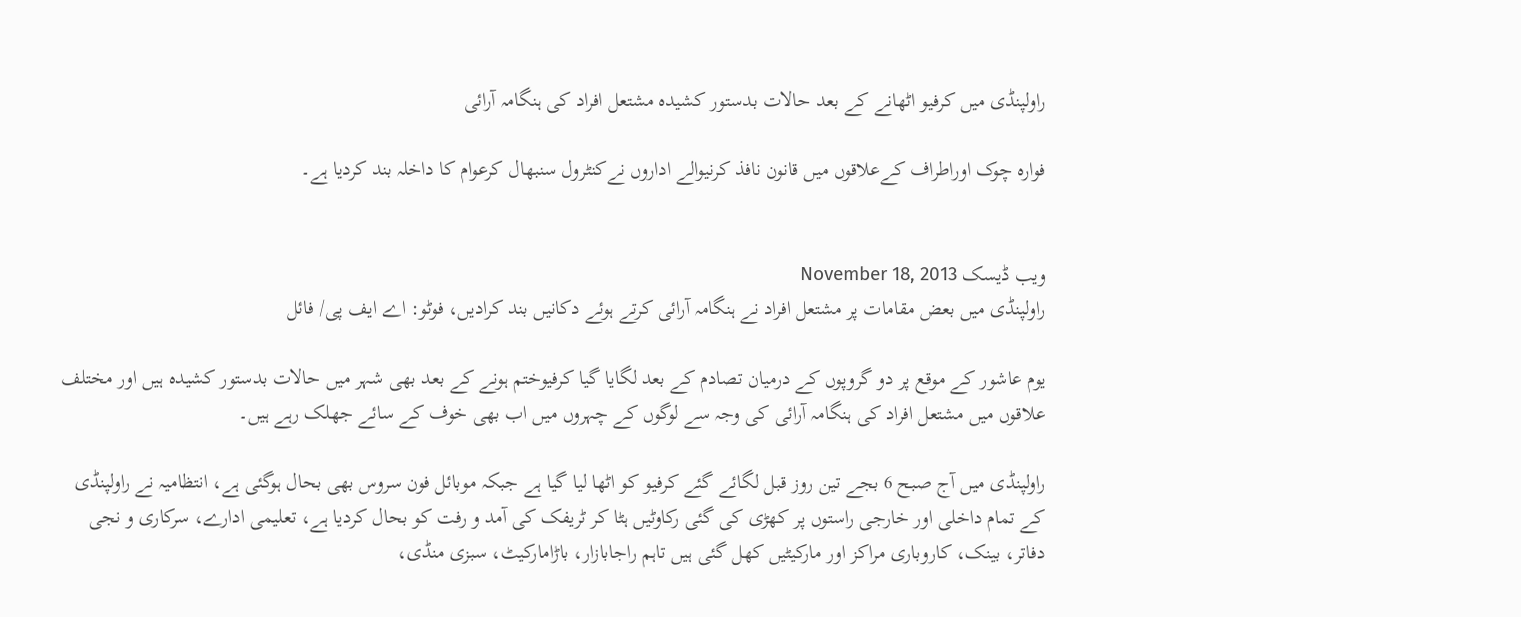راولپنڈی میں کرفیو اٹھانے کے بعد حالات بدستور کشیدہ مشتعل افراد کی ہنگامہ آرائی

فوارہ چوک اوراطراف کےعلاقوں میں قانون نافذ کرنیوالے اداروں نےکنٹرول سنبھال کرعوام کا داخلہ بند کردیا ہے۔


ویب ڈیسک November 18, 2013
راولپنڈی میں بعض مقامات پر مشتعل افراد نے ہنگامہ آرائی کرتے ہوئے دکانیں بند کرادیں، فوٹو: اے ایف پی/ فائل

یوم عاشور کے موقع پر دو گروپوں کے درمیان تصادم کے بعد لگایا گیا کرفیوختم ہونے کے بعد بھی شہر میں حالات بدستور کشیدہ ہیں اور مختلف علاقوں میں مشتعل افراد کی ہنگامہ آرائی کی وجہ سے لوگوں کے چہروں میں اب بھی خوف کے سائے جھلک رہے ہیں۔

راولپنڈی میں آج صبح 6 بجے تین روز قبل لگائے گئے کرفیو کو اٹھا لیا گیا ہے جبکہ موبائل فون سروس بھی بحال ہوگئی ہے، انتظامیہ نے راولپنڈی کے تمام داخلی اور خارجی راستوں پر کھڑی کی گئی رکاوٹیں ہٹا کر ٹریفک کی آمد و رفت کو بحال کردیا ہے، تعلیمی ادارے، سرکاری و نجی دفاتر، بینک، کاروباری مراکز اور مارکیٹیں کھل گئی ہیں تاہم راجابازار، باڑامارکیٹ، سبزی منڈی،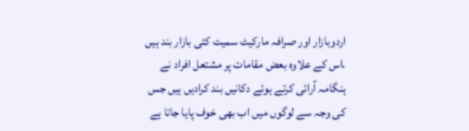اردوبازار اور صرافہ مارکیٹ سمیت کئی بازار بند ہیں ،اس کے علاوہ بعض مقامات پر مشتعل افراد نے ہنگامہ آرائی کرتے ہوئے دکانیں بند کرادیں ہیں جس کی وجہ سے لوگوں میں اب بھی خوف پایا جاتا ہے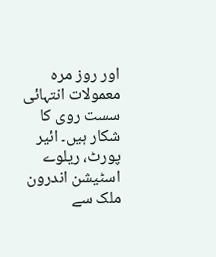اور روز مرہ معمولات انتہائی سست روی کا شکار ہیں۔ ائیر پورٹ، ریلوے اسٹیشن اندرون ملک سے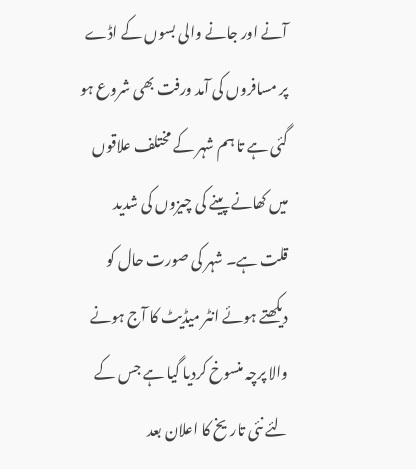آنے اور جانے والی بسوں کے اڈے پر مسافروں کی آمد ورفت بھی شروع ہو گئی ہے تا ہم شہر کے مختلف علاقوں میں کھانے پینے کی چیزوں کی شدید قلت ہے۔ شہر کی صورت حال کو دیکھتے ہوئے انٹر میڈیٹ کا آج ہونے والا پرچہ منسوخ کردیا گیا ہے جس کے لئے نئی تاریخ کا اعلان بعد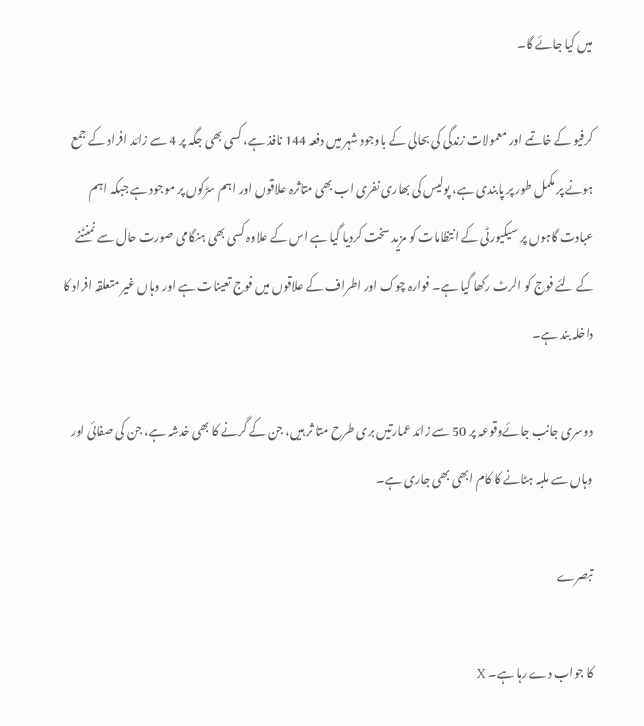میں کیا جائے گا۔

کرفیو کے خاتمے اور معمولات زندگی کی بحالی کے باوجود شہر میں دفعہ 144 نافذ ہے، کسی بھی جگہ پر 4 سے زائد افراد کے جمع ہونے پر مکمل طور پر پابندی ہے، پولیس کی بھاری نفری اب بھی متاثرہ علاقوں اور اہم سڑکوں پر موجود ہے جبکہ اہم عبادت گاہوں پر سیکیورٹی کے انتظامات کو مزید سخت کردیا گیا ہے اس کے علاوہ کسی بھی ہنگامی صورت حال سے نمنٹنے کے لئے فوج کو الرٹ رکھا گیا ہے۔ فوارہ چوک اور اطراف کے علاقوں میں فوج تعینات ہے اور وہاں غیر متعلقہ افراد کا داخلہ بند ہے۔

دوسری جانب جائےوقوعہ پر 50 سے زائد عمارتیں بری طرح متا ثر ہیں، جن کے گرنے کا بھی خدشہ ہے، جن کی صفائی اور وہاں سے ملبہ ہٹانے کا کام ابھی بھی جاری ہے۔

تبصرے

کا جواب دے رہا ہے۔ X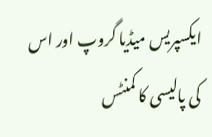ایکسپریس میڈیا گروپ اور اس کی پالیسی کا کمنٹس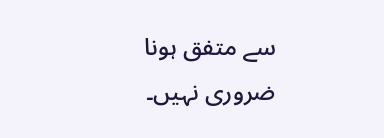سے متفق ہونا ضروری نہیں۔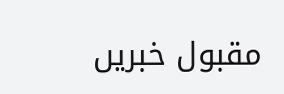مقبول خبریں